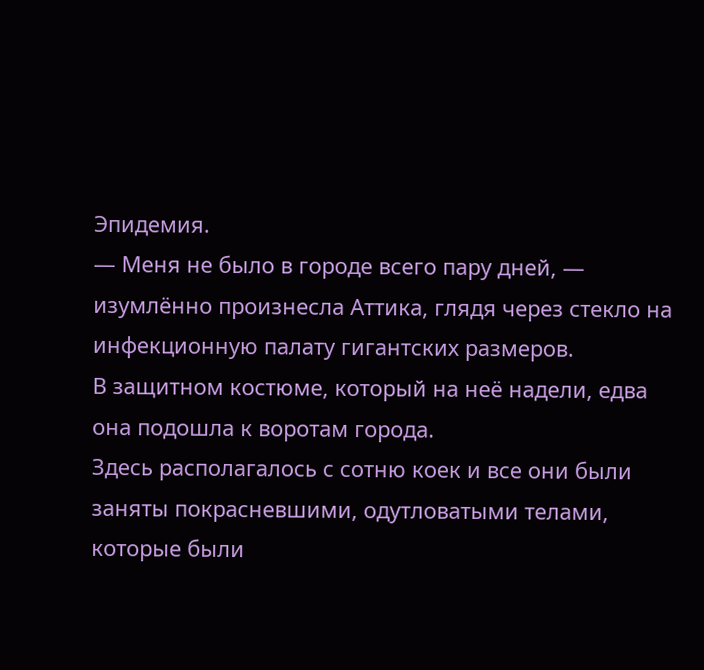Эпидемия.
— Меня не было в городе всего пару дней, — изумлённо произнесла Аттика, глядя через стекло на инфекционную палату гигантских размеров.
В защитном костюме, который на неё надели, едва она подошла к воротам города.
Здесь располагалось с сотню коек и все они были заняты покрасневшими, одутловатыми телами, которые были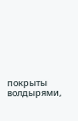покрыты волдырями,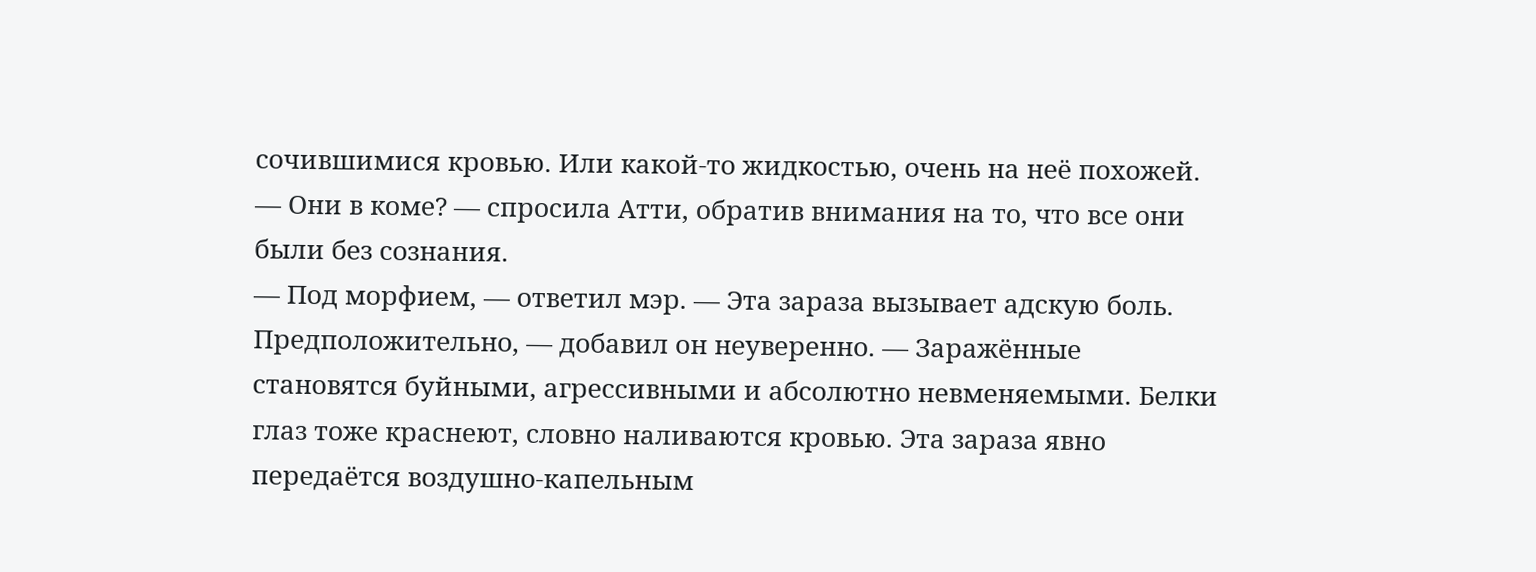сочившимися кровью. Или какой-то жидкостью, очень на неё похожей.
— Они в коме? — спросила Атти, обратив внимания на то, что все они были без сознания.
— Под морфием, — ответил мэр. — Эта зараза вызывает адскую боль. Предположительно, — добавил он неуверенно. — Заражённые становятся буйными, агрессивными и абсолютно невменяемыми. Белки глаз тоже краснеют, словно наливаются кровью. Эта зараза явно передаётся воздушно-капельным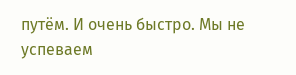путём. И очень быстро. Мы не успеваем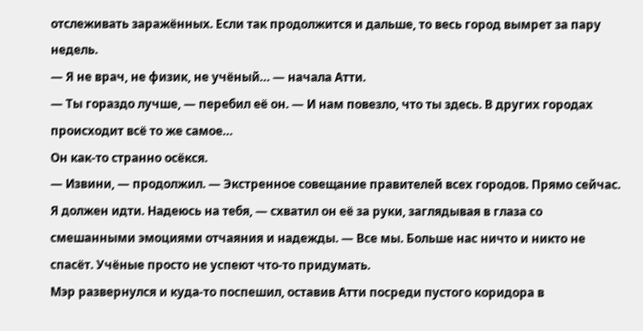отслеживать заражённых. Если так продолжится и дальше, то весь город вымрет за пару недель.
— Я не врач, не физик, не учёный… — начала Атти.
— Ты гораздо лучше, — перебил её он. — И нам повезло, что ты здесь. В других городах происходит всё то же самое…
Он как-то странно осёкся.
— Извини, — продолжил. — Экстренное совещание правителей всех городов. Прямо сейчас. Я должен идти. Надеюсь на тебя, — схватил он её за руки, заглядывая в глаза со смешанными эмоциями отчаяния и надежды. — Все мы. Больше нас ничто и никто не спасёт. Учёные просто не успеют что-то придумать.
Мэр развернулся и куда-то поспешил, оставив Атти посреди пустого коридора в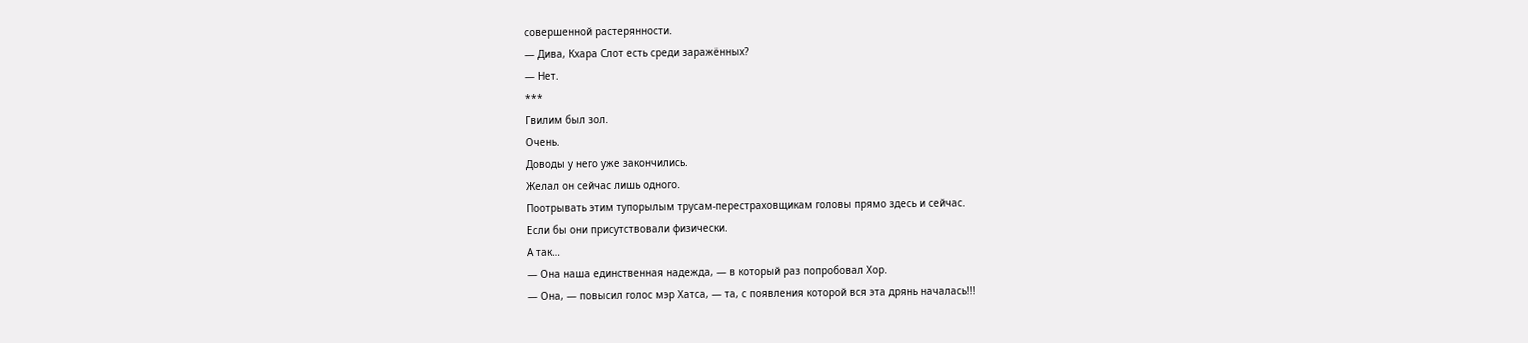совершенной растерянности.
— Дива, Кхара Слот есть среди заражённых?
— Нет.
***
Гвилим был зол.
Очень.
Доводы у него уже закончились.
Желал он сейчас лишь одного.
Поотрывать этим тупорылым трусам-перестраховщикам головы прямо здесь и сейчас.
Если бы они присутствовали физически.
А так…
— Она наша единственная надежда, — в который раз попробовал Хор.
— Она, — повысил голос мэр Хатса, — та, с появления которой вся эта дрянь началась!!!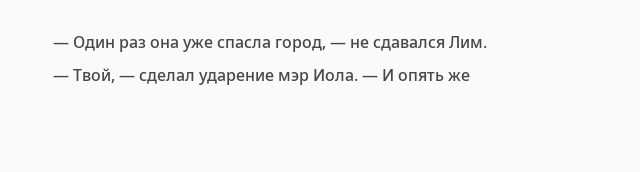— Один раз она уже спасла город, — не сдавался Лим.
— Твой, — сделал ударение мэр Иола. — И опять же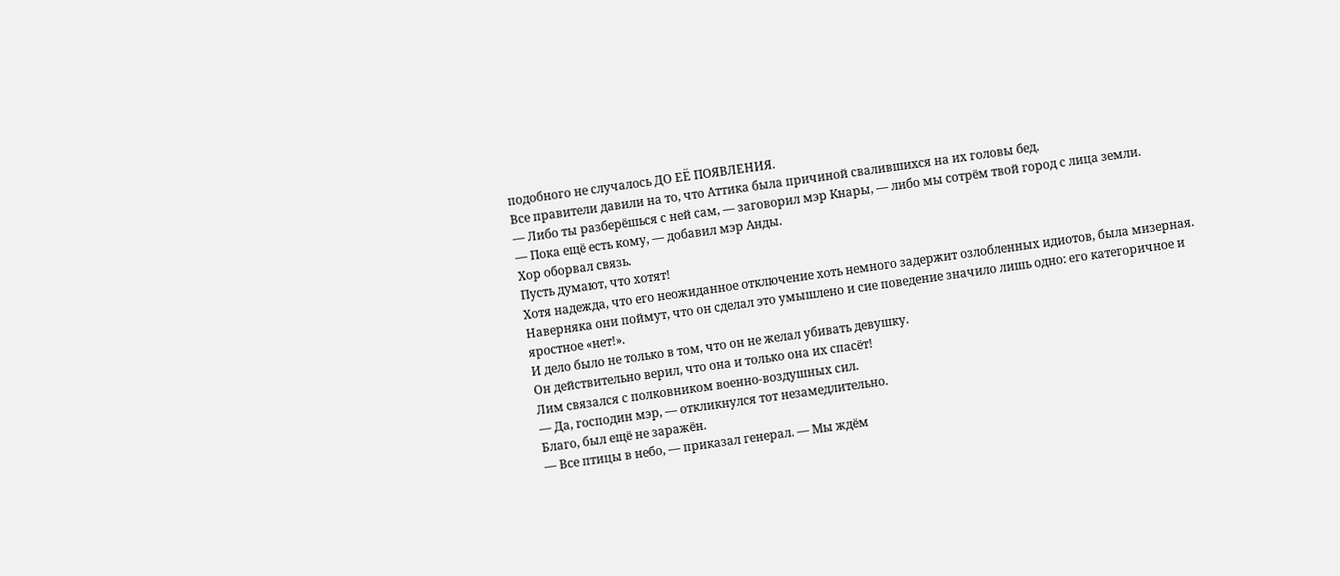подобного не случалось ДО ЕЁ ПОЯВЛЕНИЯ.
Все правители давили на то, что Аттика была причиной свалившихся на их головы бед.
— Либо ты разберёшься с ней сам, — заговорил мэр Кнары, — либо мы сотрём твой город с лица земли.
— Пока ещё есть кому, — добавил мэр Анды.
Хор оборвал связь.
Пусть думают, что хотят!
Хотя надежда, что его неожиданное отключение хоть немного задержит озлобленных идиотов, была мизерная.
Наверняка они поймут, что он сделал это умышлено и сие поведение значило лишь одно: его категоричное и яростное «нет!».
И дело было не только в том, что он не желал убивать девушку.
Он действительно верил, что она и только она их спасёт!
Лим связался с полковником военно-воздушных сил.
— Да, господин мэр, — откликнулся тот незамедлительно.
Благо, был ещё не заражён.
— Все птицы в небо, — приказал генерал. — Мы ждём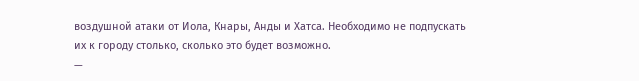воздушной атаки от Иола, Кнары, Анды и Хатса. Необходимо не подпускать их к городу столько, сколько это будет возможно.
—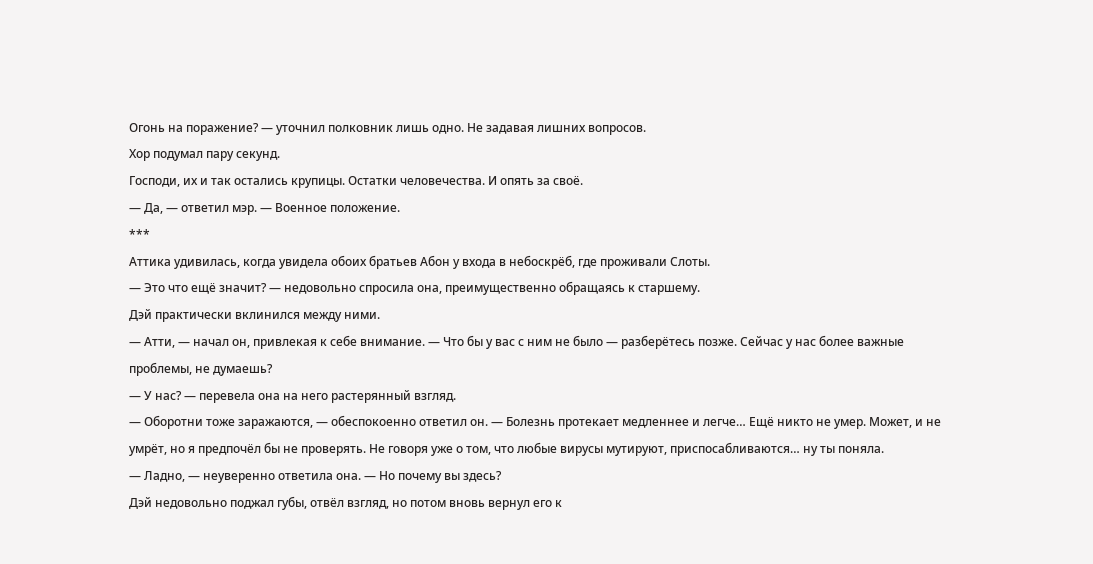Огонь на поражение? — уточнил полковник лишь одно. Не задавая лишних вопросов.
Хор подумал пару секунд.
Господи, их и так остались крупицы. Остатки человечества. И опять за своё.
— Да, — ответил мэр. — Военное положение.
***
Аттика удивилась, когда увидела обоих братьев Абон у входа в небоскрёб, где проживали Слоты.
— Это что ещё значит? — недовольно спросила она, преимущественно обращаясь к старшему.
Дэй практически вклинился между ними.
— Атти, — начал он, привлекая к себе внимание. — Что бы у вас с ним не было — разберётесь позже. Сейчас у нас более важные проблемы, не думаешь?
— У нас? — перевела она на него растерянный взгляд.
— Оборотни тоже заражаются, — обеспокоенно ответил он. — Болезнь протекает медленнее и легче… Ещё никто не умер. Может, и не умрёт, но я предпочёл бы не проверять. Не говоря уже о том, что любые вирусы мутируют, приспосабливаются… ну ты поняла.
— Ладно, — неуверенно ответила она. — Но почему вы здесь?
Дэй недовольно поджал губы, отвёл взгляд, но потом вновь вернул его к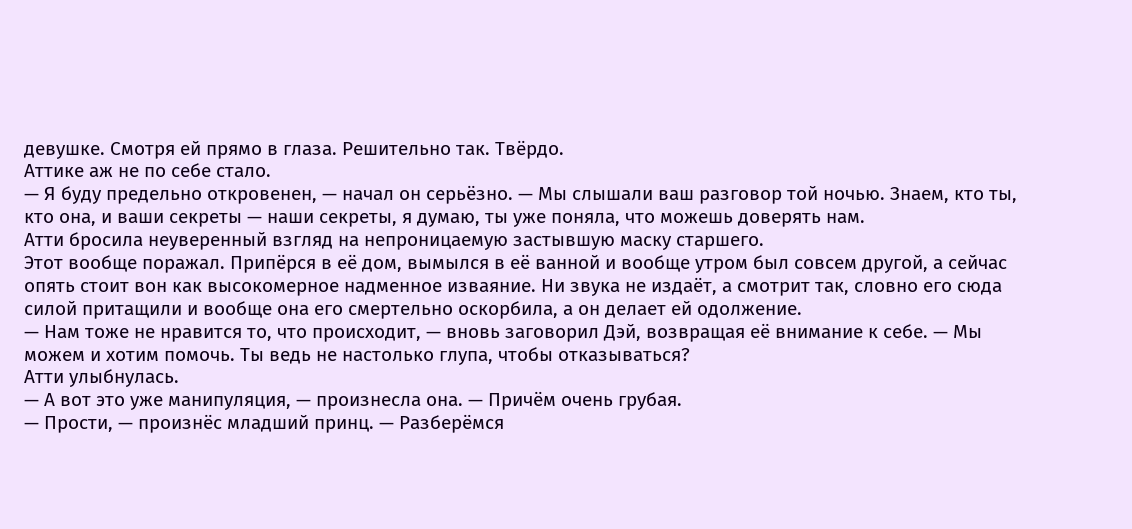девушке. Смотря ей прямо в глаза. Решительно так. Твёрдо.
Аттике аж не по себе стало.
— Я буду предельно откровенен, — начал он серьёзно. — Мы слышали ваш разговор той ночью. Знаем, кто ты, кто она, и ваши секреты — наши секреты, я думаю, ты уже поняла, что можешь доверять нам.
Атти бросила неуверенный взгляд на непроницаемую застывшую маску старшего.
Этот вообще поражал. Припёрся в её дом, вымылся в её ванной и вообще утром был совсем другой, а сейчас опять стоит вон как высокомерное надменное изваяние. Ни звука не издаёт, а смотрит так, словно его сюда силой притащили и вообще она его смертельно оскорбила, а он делает ей одолжение.
— Нам тоже не нравится то, что происходит, — вновь заговорил Дэй, возвращая её внимание к себе. — Мы можем и хотим помочь. Ты ведь не настолько глупа, чтобы отказываться?
Атти улыбнулась.
— А вот это уже манипуляция, — произнесла она. — Причём очень грубая.
— Прости, — произнёс младший принц. — Разберёмся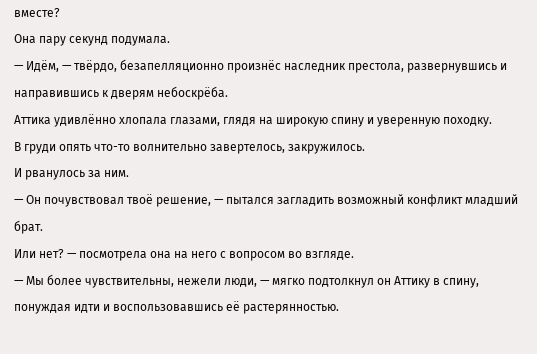вместе?
Она пару секунд подумала.
— Идём, — твёрдо, безапелляционно произнёс наследник престола, развернувшись и направившись к дверям небоскрёба.
Аттика удивлённо хлопала глазами, глядя на широкую спину и уверенную походку.
В груди опять что-то волнительно завертелось, закружилось.
И рванулось за ним.
— Он почувствовал твоё решение, — пытался загладить возможный конфликт младший брат.
Или нет? — посмотрела она на него с вопросом во взгляде.
— Мы более чувствительны, нежели люди, — мягко подтолкнул он Аттику в спину, понуждая идти и воспользовавшись её растерянностью.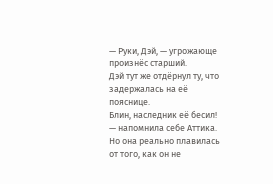— Руки, Дэй, — угрожающе произнёс старший.
Дэй тут же отдёрнул ту, что задержалась на её пояснице.
Блин, наследник её бесил! — напомнила себе Аттика.
Но она реально плавилась от того, как он не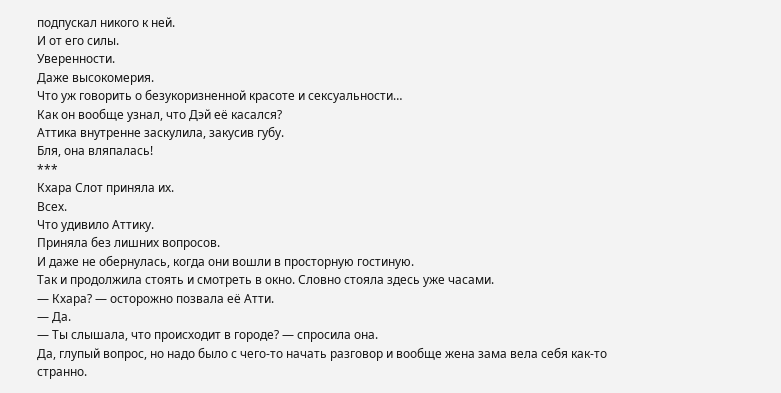подпускал никого к ней.
И от его силы.
Уверенности.
Даже высокомерия.
Что уж говорить о безукоризненной красоте и сексуальности…
Как он вообще узнал, что Дэй её касался?
Аттика внутренне заскулила, закусив губу.
Бля, она вляпалась!
***
Кхара Слот приняла их.
Всех.
Что удивило Аттику.
Приняла без лишних вопросов.
И даже не обернулась, когда они вошли в просторную гостиную.
Так и продолжила стоять и смотреть в окно. Словно стояла здесь уже часами.
— Кхара? — осторожно позвала её Атти.
— Да.
— Ты слышала, что происходит в городе? — спросила она.
Да, глупый вопрос, но надо было с чего-то начать разговор и вообще жена зама вела себя как-то странно.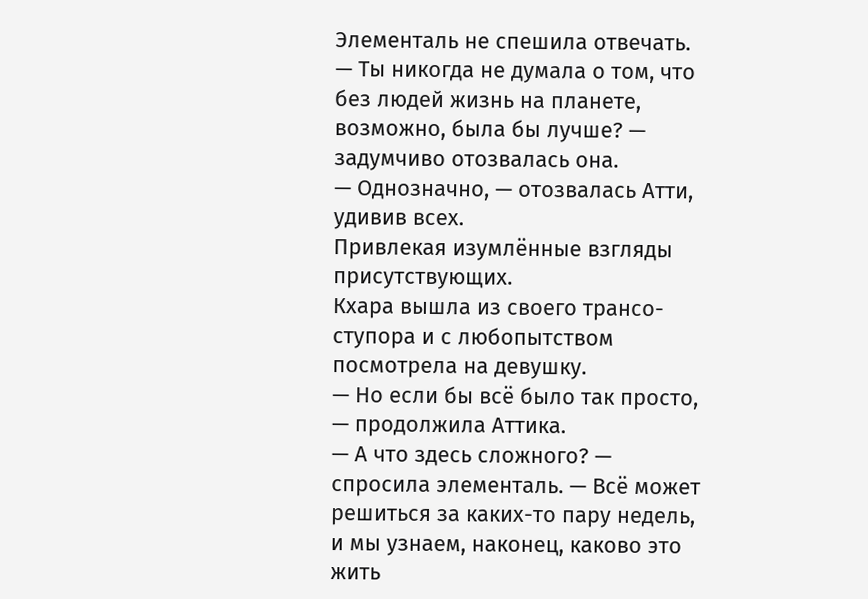Элементаль не спешила отвечать.
— Ты никогда не думала о том, что без людей жизнь на планете, возможно, была бы лучше? — задумчиво отозвалась она.
— Однозначно, — отозвалась Атти, удивив всех.
Привлекая изумлённые взгляды присутствующих.
Кхара вышла из своего трансо-ступора и с любопытством посмотрела на девушку.
— Но если бы всё было так просто, — продолжила Аттика.
— А что здесь сложного? — спросила элементаль. — Всё может решиться за каких-то пару недель, и мы узнаем, наконец, каково это жить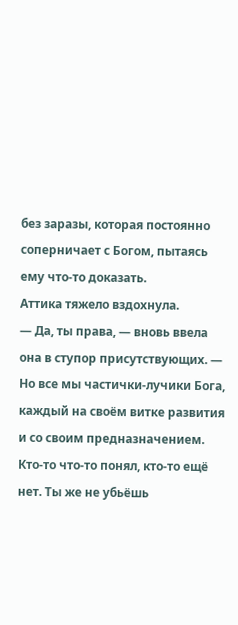без заразы, которая постоянно соперничает с Богом, пытаясь ему что-то доказать.
Аттика тяжело вздохнула.
— Да, ты права, — вновь ввела она в ступор присутствующих. — Но все мы частички-лучики Бога, каждый на своём витке развития и со своим предназначением. Кто-то что-то понял, кто-то ещё нет. Ты же не убьёшь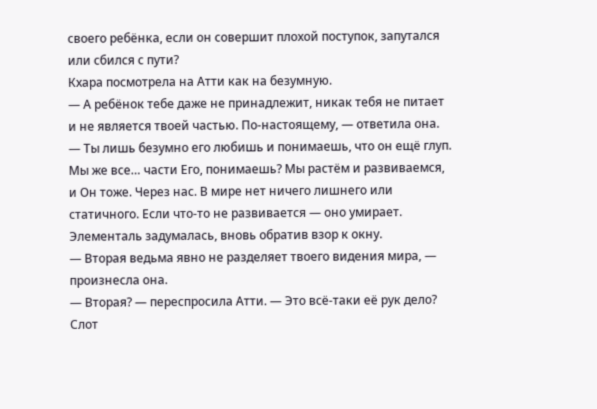своего ребёнка, если он совершит плохой поступок, запутался или сбился с пути?
Кхара посмотрела на Атти как на безумную.
— А ребёнок тебе даже не принадлежит, никак тебя не питает и не является твоей частью. По-настоящему, — ответила она. — Ты лишь безумно его любишь и понимаешь, что он ещё глуп. Мы же все… части Его, понимаешь? Мы растём и развиваемся, и Он тоже. Через нас. В мире нет ничего лишнего или статичного. Если что-то не развивается — оно умирает.
Элементаль задумалась, вновь обратив взор к окну.
— Вторая ведьма явно не разделяет твоего видения мира, — произнесла она.
— Вторая? — переспросила Атти. — Это всё-таки её рук дело?
Слот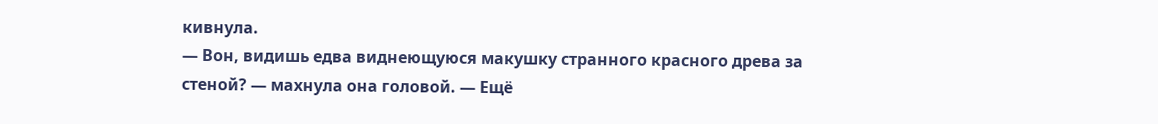кивнула.
— Вон, видишь едва виднеющуюся макушку странного красного древа за стеной? — махнула она головой. — Ещё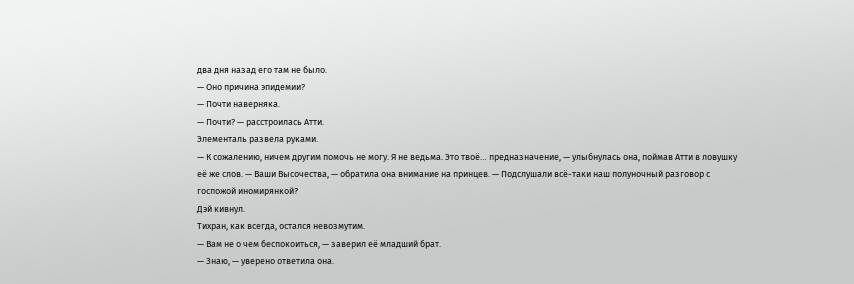два дня назад его там не было.
— Оно причина эпидемии?
— Почти наверняка.
— Почти? — расстроилась Атти.
Элементаль развела руками.
— К сожалению, ничем другим помочь не могу. Я не ведьма. Это твоё… предназначение, — улыбнулась она, поймав Атти в ловушку её же слов. — Ваши Высочества, — обратила она внимание на принцев. — Подслушали всё-таки наш полуночный разговор с госпожой иномирянкой?
Дэй кивнул.
Тихран, как всегда, остался невозмутим.
— Вам не о чем беспокоиться, — заверил её младший брат.
— Знаю, — уверено ответила она.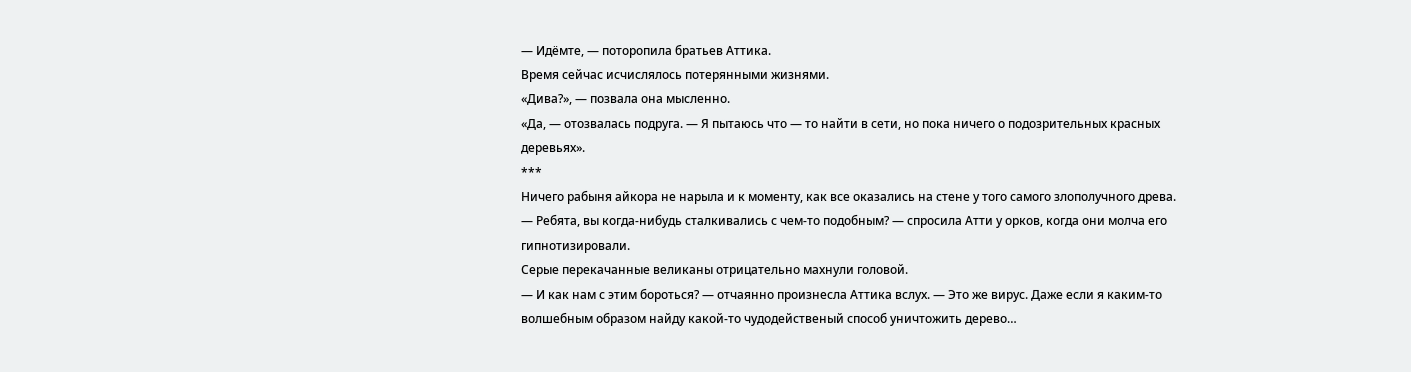— Идёмте, — поторопила братьев Аттика.
Время сейчас исчислялось потерянными жизнями.
«Дива?», — позвала она мысленно.
«Да, — отозвалась подруга. — Я пытаюсь что — то найти в сети, но пока ничего о подозрительных красных деревьях».
***
Ничего рабыня айкора не нарыла и к моменту, как все оказались на стене у того самого злополучного древа.
— Ребята, вы когда-нибудь сталкивались с чем-то подобным? — спросила Атти у орков, когда они молча его гипнотизировали.
Серые перекачанные великаны отрицательно махнули головой.
— И как нам с этим бороться? — отчаянно произнесла Аттика вслух. — Это же вирус. Даже если я каким-то волшебным образом найду какой-то чудодейственый способ уничтожить дерево…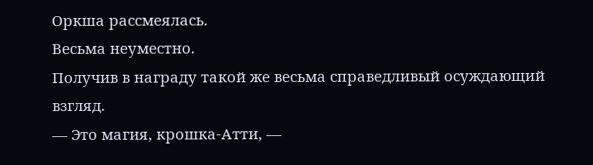Оркша рассмеялась.
Весьма неуместно.
Получив в награду такой же весьма справедливый осуждающий взгляд.
— Это магия, крошка-Атти, —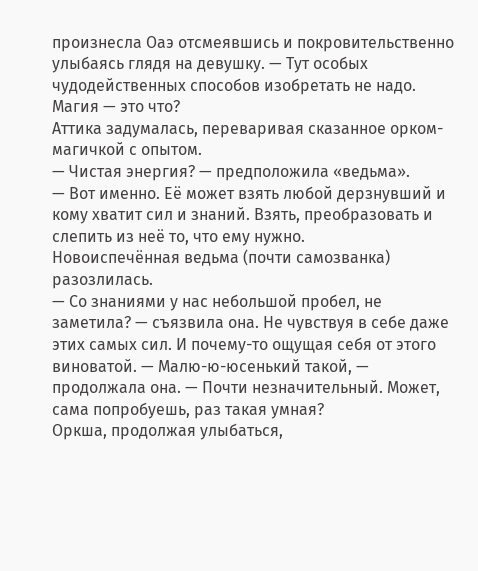произнесла Оаэ отсмеявшись и покровительственно улыбаясь глядя на девушку. — Тут особых чудодейственных способов изобретать не надо. Магия — это что?
Аттика задумалась, переваривая сказанное орком-магичкой с опытом.
— Чистая энергия? — предположила «ведьма».
— Вот именно. Её может взять любой дерзнувший и кому хватит сил и знаний. Взять, преобразовать и слепить из неё то, что ему нужно.
Новоиспечённая ведьма (почти самозванка) разозлилась.
— Со знаниями у нас небольшой пробел, не заметила? — съязвила она. Не чувствуя в себе даже этих самых сил. И почему-то ощущая себя от этого виноватой. — Малю-ю-юсенький такой, — продолжала она. — Почти незначительный. Может, сама попробуешь, раз такая умная?
Оркша, продолжая улыбаться,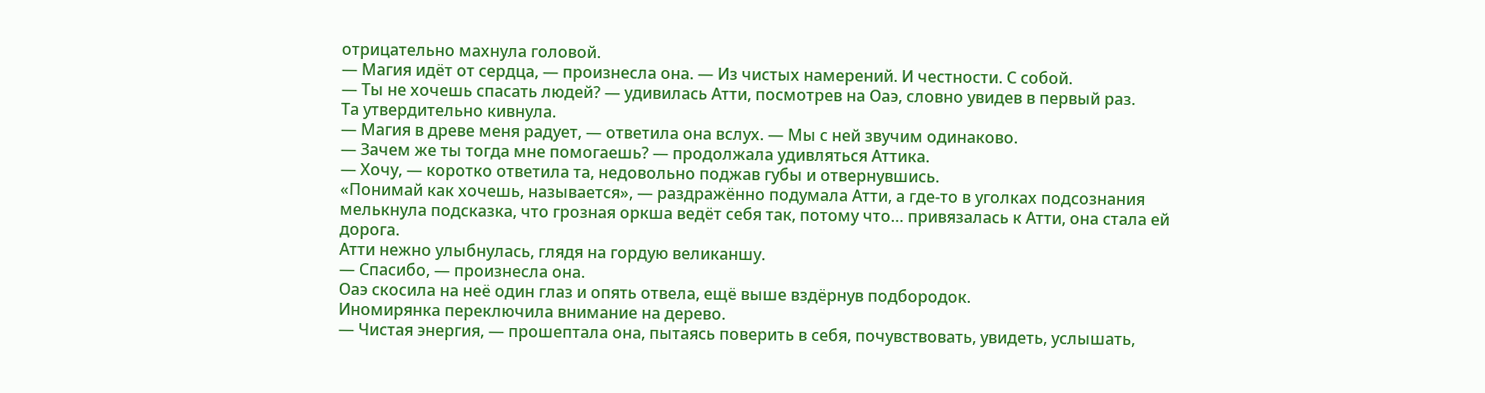отрицательно махнула головой.
— Магия идёт от сердца, — произнесла она. — Из чистых намерений. И честности. С собой.
— Ты не хочешь спасать людей? — удивилась Атти, посмотрев на Оаэ, словно увидев в первый раз.
Та утвердительно кивнула.
— Магия в древе меня радует, — ответила она вслух. — Мы с ней звучим одинаково.
— Зачем же ты тогда мне помогаешь? — продолжала удивляться Аттика.
— Хочу, — коротко ответила та, недовольно поджав губы и отвернувшись.
«Понимай как хочешь, называется», — раздражённо подумала Атти, а где-то в уголках подсознания мелькнула подсказка, что грозная оркша ведёт себя так, потому что… привязалась к Атти, она стала ей дорога.
Атти нежно улыбнулась, глядя на гордую великаншу.
— Спасибо, — произнесла она.
Оаэ скосила на неё один глаз и опять отвела, ещё выше вздёрнув подбородок.
Иномирянка переключила внимание на дерево.
— Чистая энергия, — прошептала она, пытаясь поверить в себя, почувствовать, увидеть, услышать,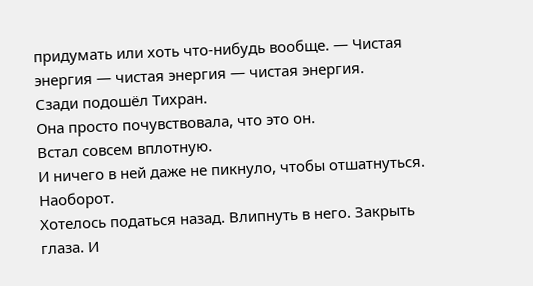придумать или хоть что-нибудь вообще. — Чистая энергия — чистая энергия — чистая энергия.
Сзади подошёл Тихран.
Она просто почувствовала, что это он.
Встал совсем вплотную.
И ничего в ней даже не пикнуло, чтобы отшатнуться.
Наоборот.
Хотелось податься назад. Влипнуть в него. Закрыть глаза. И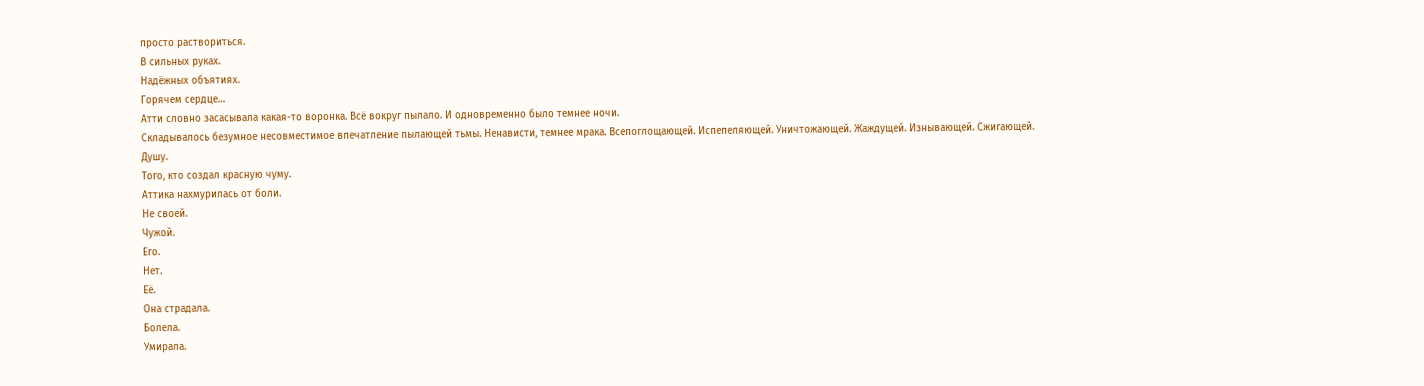просто раствориться.
В сильных руках.
Надёжных объятиях.
Горячем сердце…
Атти словно засасывала какая-то воронка. Всё вокруг пылало. И одновременно было темнее ночи.
Складывалось безумное несовместимое впечатление пылающей тьмы. Ненависти, темнее мрака. Всепоглощающей. Испепеляющей. Уничтожающей. Жаждущей. Изнывающей. Сжигающей.
Душу.
Того, кто создал красную чуму.
Аттика нахмурилась от боли.
Не своей.
Чужой.
Его.
Нет.
Её.
Она страдала.
Болела.
Умирала.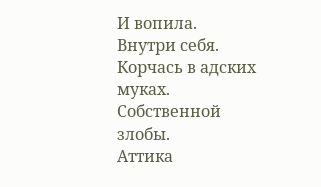И вопила.
Внутри себя.
Корчась в адских муках.
Собственной злобы.
Аттика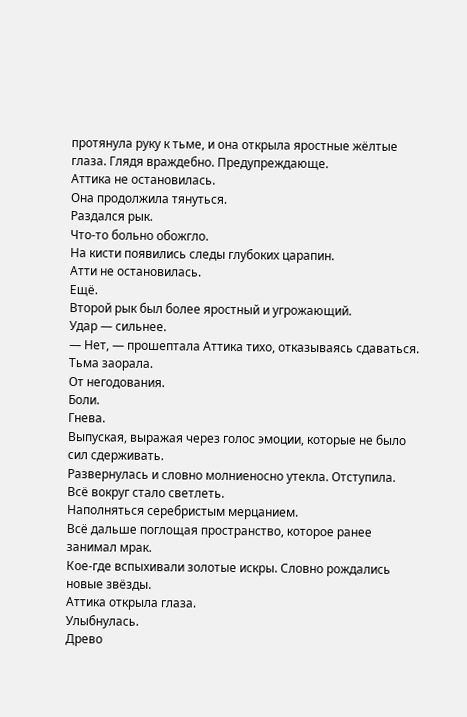протянула руку к тьме, и она открыла яростные жёлтые глаза. Глядя враждебно. Предупреждающе.
Аттика не остановилась.
Она продолжила тянуться.
Раздался рык.
Что-то больно обожгло.
На кисти появились следы глубоких царапин.
Атти не остановилась.
Ещё.
Второй рык был более яростный и угрожающий.
Удар — сильнее.
— Нет, — прошептала Аттика тихо, отказываясь сдаваться.
Тьма заорала.
От негодования.
Боли.
Гнева.
Выпуская, выражая через голос эмоции, которые не было сил сдерживать.
Развернулась и словно молниеносно утекла. Отступила.
Всё вокруг стало светлеть.
Наполняться серебристым мерцанием.
Всё дальше поглощая пространство, которое ранее занимал мрак.
Кое-где вспыхивали золотые искры. Словно рождались новые звёзды.
Аттика открыла глаза.
Улыбнулась.
Древо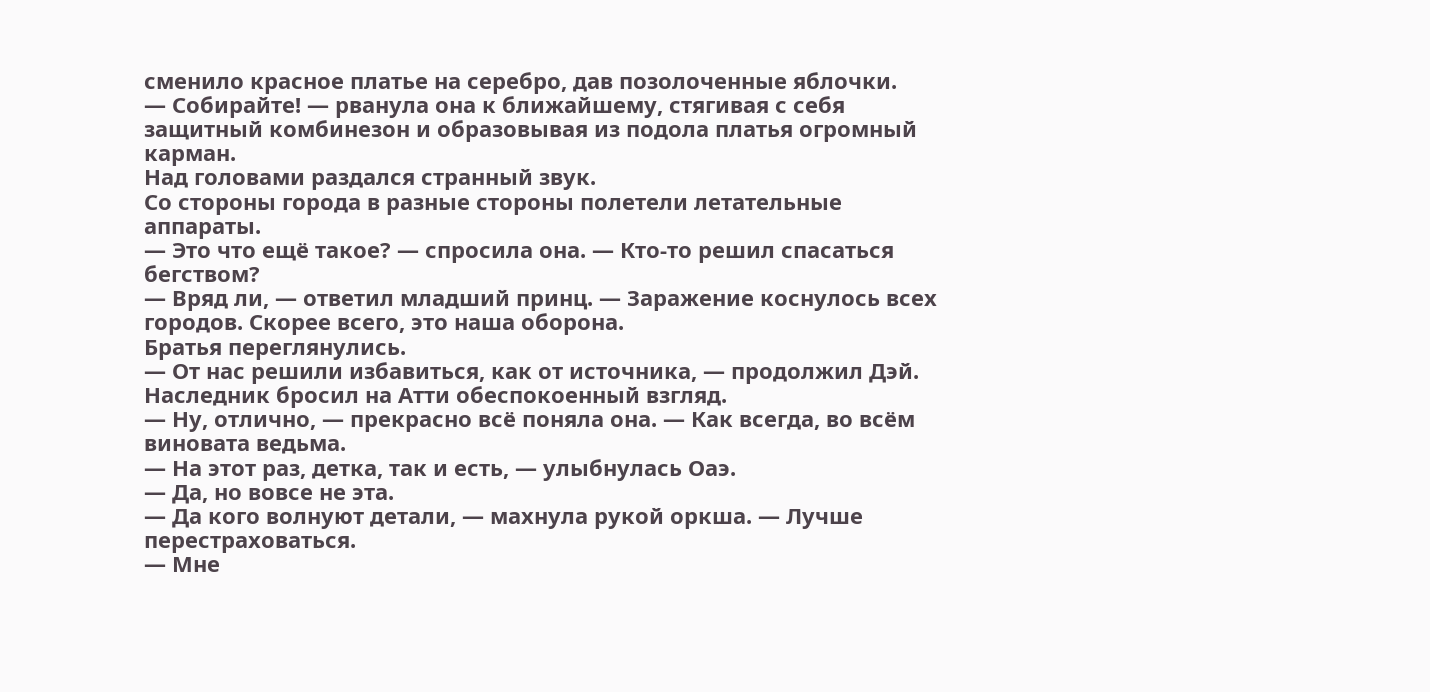сменило красное платье на серебро, дав позолоченные яблочки.
— Собирайте! — рванула она к ближайшему, стягивая с себя защитный комбинезон и образовывая из подола платья огромный карман.
Над головами раздался странный звук.
Со стороны города в разные стороны полетели летательные аппараты.
— Это что ещё такое? — спросила она. — Кто-то решил спасаться бегством?
— Вряд ли, — ответил младший принц. — Заражение коснулось всех городов. Скорее всего, это наша оборона.
Братья переглянулись.
— От нас решили избавиться, как от источника, — продолжил Дэй.
Наследник бросил на Атти обеспокоенный взгляд.
— Ну, отлично, — прекрасно всё поняла она. — Как всегда, во всём виновата ведьма.
— На этот раз, детка, так и есть, — улыбнулась Оаэ.
— Да, но вовсе не эта.
— Да кого волнуют детали, — махнула рукой оркша. — Лучше перестраховаться.
— Мне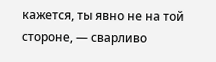кажется, ты явно не на той стороне, — сварливо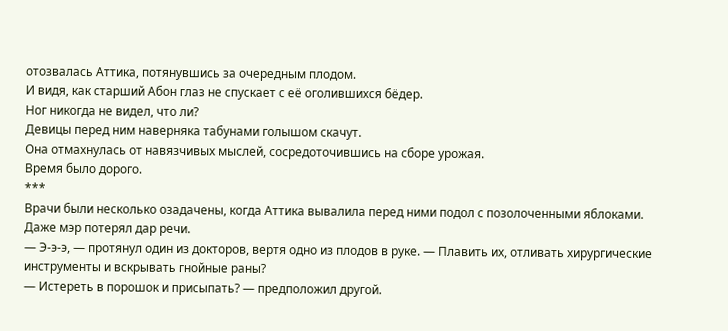отозвалась Аттика, потянувшись за очередным плодом.
И видя, как старший Абон глаз не спускает с её оголившихся бёдер.
Ног никогда не видел, что ли?
Девицы перед ним наверняка табунами голышом скачут.
Она отмахнулась от навязчивых мыслей, сосредоточившись на сборе урожая.
Время было дорого.
***
Врачи были несколько озадачены, когда Аттика вывалила перед ними подол с позолоченными яблоками.
Даже мэр потерял дар речи.
— Э-э-э, — протянул один из докторов, вертя одно из плодов в руке. — Плавить их, отливать хирургические инструменты и вскрывать гнойные раны?
— Истереть в порошок и присыпать? — предположил другой.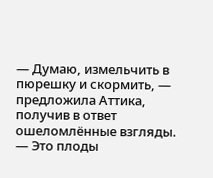— Думаю, измельчить в пюрешку и скормить, — предложила Аттика, получив в ответ ошеломлённые взгляды. — Это плоды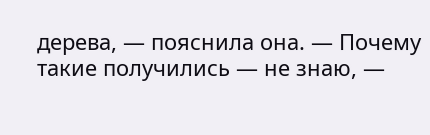дерева, — пояснила она. — Почему такие получились — не знаю, —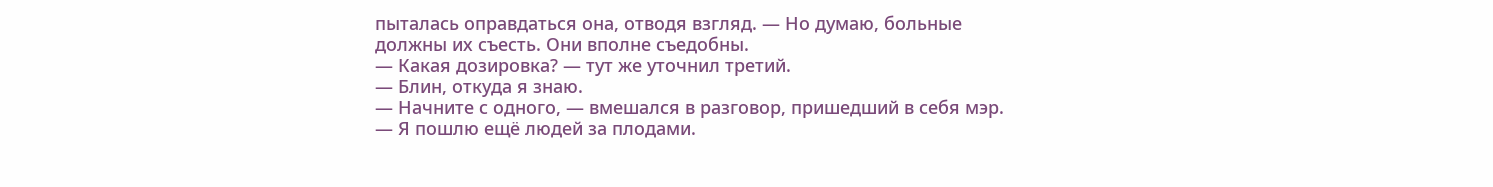пыталась оправдаться она, отводя взгляд. — Но думаю, больные должны их съесть. Они вполне съедобны.
— Какая дозировка? — тут же уточнил третий.
— Блин, откуда я знаю.
— Начните с одного, — вмешался в разговор, пришедший в себя мэр. — Я пошлю ещё людей за плодами.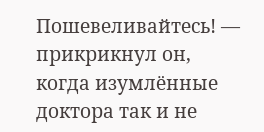Пошевеливайтесь! — прикрикнул он, когда изумлённые доктора так и не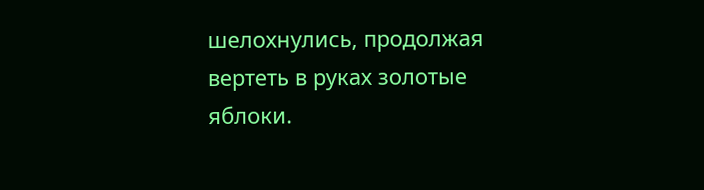шелохнулись, продолжая вертеть в руках золотые яблоки.